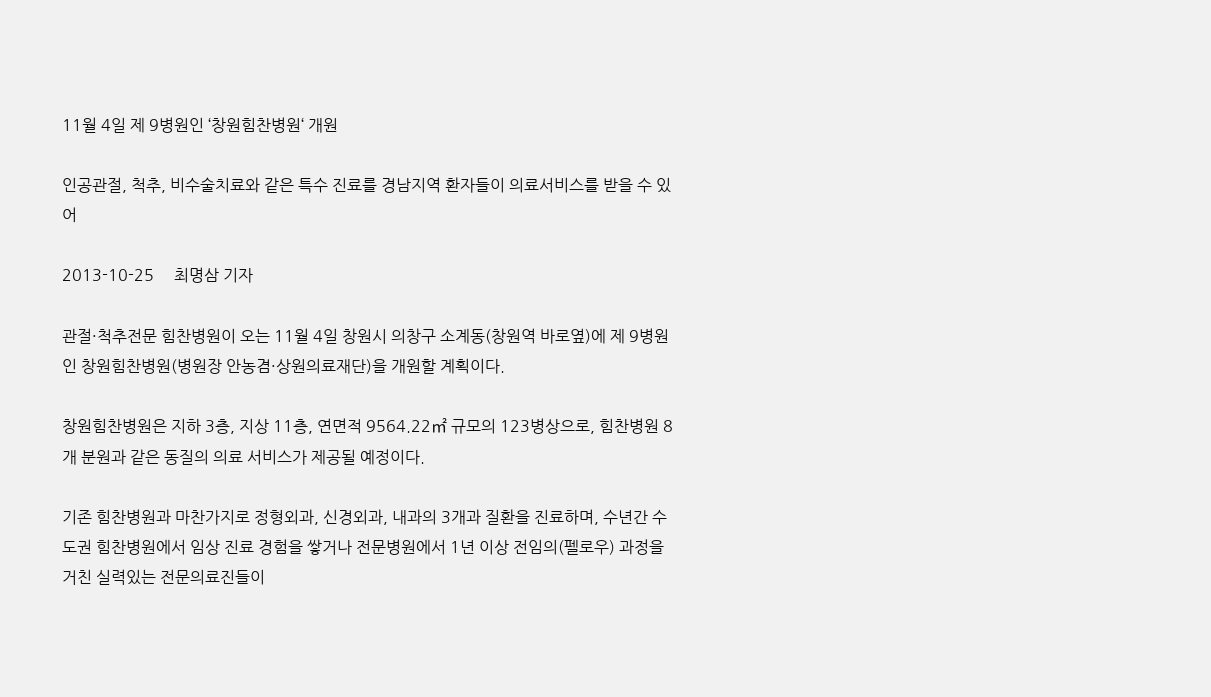11월 4일 제 9병원인 ‘창원힘찬병원‘ 개원

인공관절, 척추, 비수술치료와 같은 특수 진료를 경남지역 환자들이 의료서비스를 받을 수 있어

2013-10-25     최명삼 기자

관절·척추전문 힘찬병원이 오는 11월 4일 창원시 의창구 소계동(창원역 바로옆)에 제 9병원인 창원힘찬병원(병원장 안농겸·상원의료재단)을 개원할 계획이다.

창원힘찬병원은 지하 3층, 지상 11층, 연면적 9564.22㎡ 규모의 123병상으로, 힘찬병원 8개 분원과 같은 동질의 의료 서비스가 제공될 예정이다.

기존 힘찬병원과 마찬가지로 정형외과, 신경외과, 내과의 3개과 질환을 진료하며, 수년간 수도권 힘찬병원에서 임상 진료 경험을 쌓거나 전문병원에서 1년 이상 전임의(펠로우) 과정을 거친 실력있는 전문의료진들이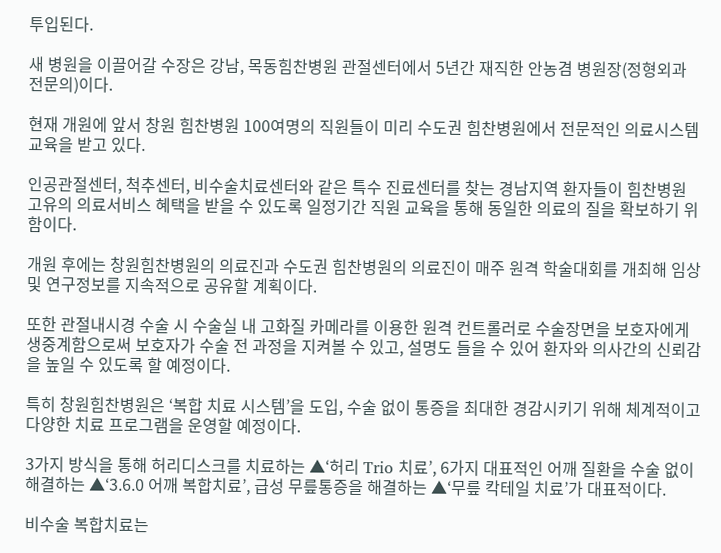투입된다.

새 병원을 이끌어갈 수장은 강남, 목동힘찬병원 관절센터에서 5년간 재직한 안농겸 병원장(정형외과 전문의)이다.

현재 개원에 앞서 창원 힘찬병원 100여명의 직원들이 미리 수도권 힘찬병원에서 전문적인 의료시스템 교육을 받고 있다.

인공관절센터, 척추센터, 비수술치료센터와 같은 특수 진료센터를 찾는 경남지역 환자들이 힘찬병원 고유의 의료서비스 혜택을 받을 수 있도록 일정기간 직원 교육을 통해 동일한 의료의 질을 확보하기 위함이다.

개원 후에는 창원힘찬병원의 의료진과 수도권 힘찬병원의 의료진이 매주 원격 학술대회를 개최해 임상 및 연구정보를 지속적으로 공유할 계획이다.

또한 관절내시경 수술 시 수술실 내 고화질 카메라를 이용한 원격 컨트롤러로 수술장면을 보호자에게 생중계함으로써 보호자가 수술 전 과정을 지켜볼 수 있고, 설명도 들을 수 있어 환자와 의사간의 신뢰감을 높일 수 있도록 할 예정이다.

특히 창원힘찬병원은 ‘복합 치료 시스템’을 도입, 수술 없이 통증을 최대한 경감시키기 위해 체계적이고 다양한 치료 프로그램을 운영할 예정이다.

3가지 방식을 통해 허리디스크를 치료하는 ▲‘허리 Trio 치료’, 6가지 대표적인 어깨 질환을 수술 없이 해결하는 ▲‘3.6.0 어깨 복합치료’, 급성 무릎통증을 해결하는 ▲‘무릎 칵테일 치료’가 대표적이다.

비수술 복합치료는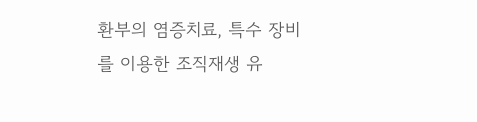환부의 염증치료, 특수 장비를 이용한 조직재생 유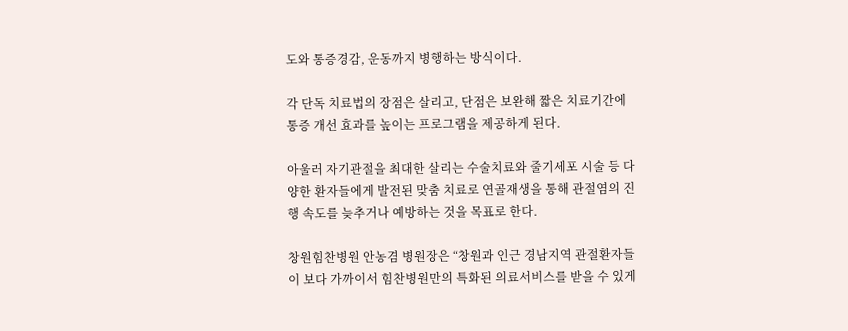도와 통증경감, 운동까지 병행하는 방식이다.

각 단독 치료법의 장점은 살리고, 단점은 보완해 짧은 치료기간에 통증 개선 효과를 높이는 프로그램을 제공하게 된다.

아울러 자기관절을 최대한 살리는 수술치료와 줄기세포 시술 등 다양한 환자들에게 발전된 맞춤 치료로 연골재생을 통해 관절염의 진행 속도를 늦추거나 예방하는 것을 목표로 한다.

창원힘찬병원 안농겸 병원장은 “창원과 인근 경남지역 관절환자들이 보다 가까이서 힘찬병원만의 특화된 의료서비스를 받을 수 있게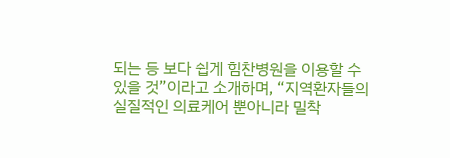되는 등 보다 쉽게 힘찬병원을 이용할 수 있을 것”이라고 소개하며, “지역환자들의 실질적인 의료케어 뿐아니라 밀착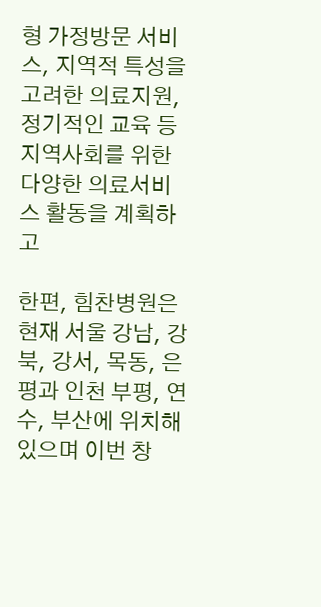형 가정방문 서비스, 지역적 특성을 고려한 의료지원, 정기적인 교육 등 지역사회를 위한 다양한 의료서비스 활동을 계획하고

한편, 힘찬병원은 현재 서울 강남, 강북, 강서, 목동, 은평과 인천 부평, 연수, 부산에 위치해 있으며 이번 창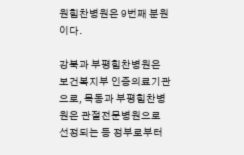원힘찬병원은 9번째 분원이다.

강북과 부평힘찬병원은 보건복지부 인증의료기관으로, 목동과 부평힘찬병원은 관절전문병원으로 선정되는 등 정부로부터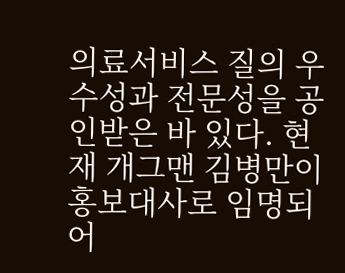의료서비스 질의 우수성과 전문성을 공인받은 바 있다. 현재 개그맨 김병만이 홍보대사로 임명되어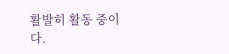활발히 활동 중이다.